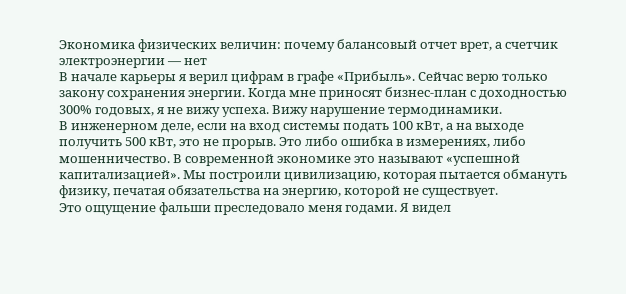Экономика физических величин: почему балансовый отчет врет, а счетчик электроэнергии — нет
В начале карьеры я верил цифрам в графе «Прибыль». Сейчас верю только закону сохранения энергии. Когда мне приносят бизнес-план с доходностью 300% годовых, я не вижу успеха. Вижу нарушение термодинамики.
В инженерном деле, если на вход системы подать 100 кВт, а на выходе получить 500 кВт, это не прорыв. Это либо ошибка в измерениях, либо мошенничество. В современной экономике это называют «успешной капитализацией». Мы построили цивилизацию, которая пытается обмануть физику, печатая обязательства на энергию, которой не существует.
Это ощущение фальши преследовало меня годами. Я видел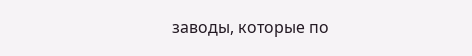заводы, которые по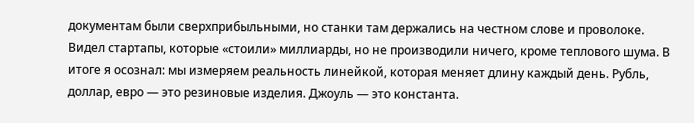документам были сверхприбыльными, но станки там держались на честном слове и проволоке. Видел стартапы, которые «стоили» миллиарды, но не производили ничего, кроме теплового шума. В итоге я осознал: мы измеряем реальность линейкой, которая меняет длину каждый день. Рубль, доллар, евро — это резиновые изделия. Джоуль — это константа.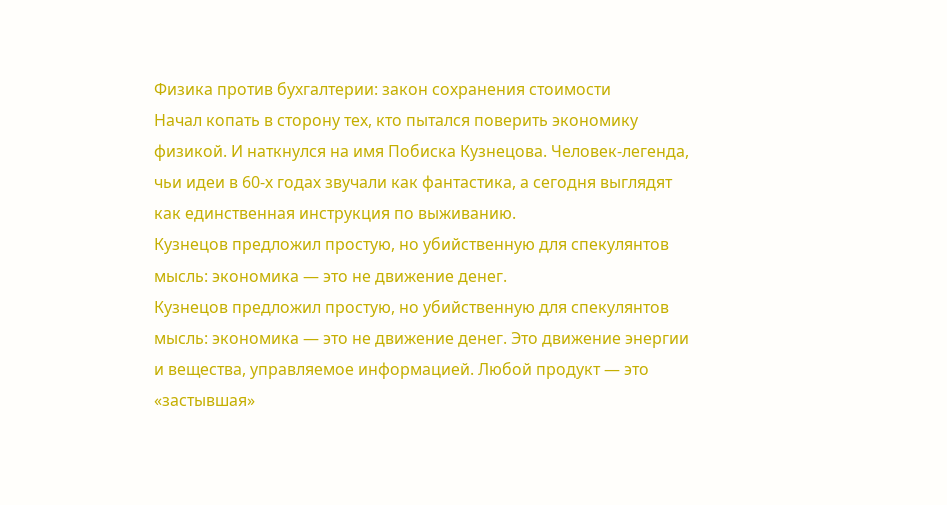Физика против бухгалтерии: закон сохранения стоимости
Начал копать в сторону тех, кто пытался поверить экономику физикой. И наткнулся на имя Побиска Кузнецова. Человек-легенда, чьи идеи в 60-х годах звучали как фантастика, а сегодня выглядят как единственная инструкция по выживанию.
Кузнецов предложил простую, но убийственную для спекулянтов мысль: экономика — это не движение денег.
Кузнецов предложил простую, но убийственную для спекулянтов мысль: экономика — это не движение денег. Это движение энергии и вещества, управляемое информацией. Любой продукт — это «застывшая»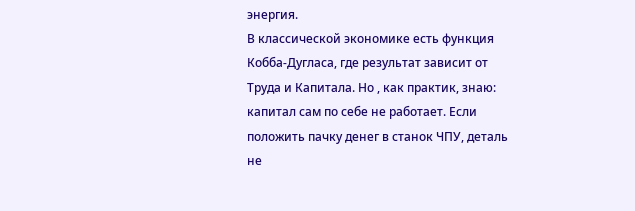энергия.
В классической экономике есть функция Кобба-Дугласа, где результат зависит от Труда и Капитала. Но , как практик, знаю: капитал сам по себе не работает. Если положить пачку денег в станок ЧПУ, деталь не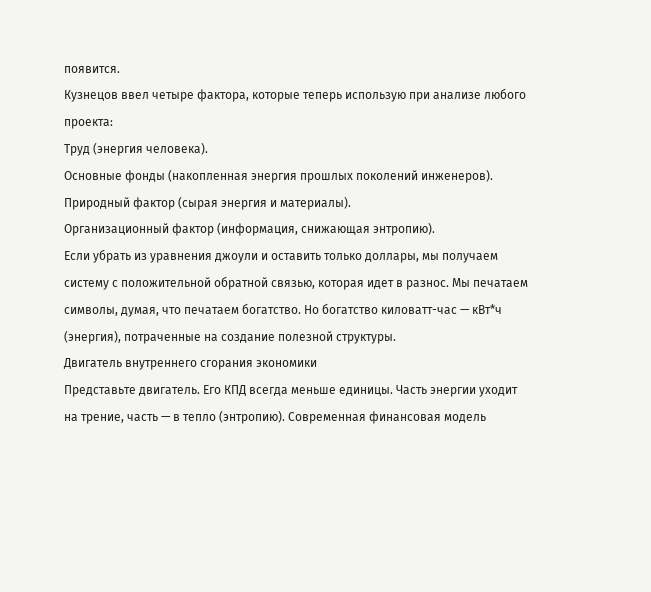появится.
Кузнецов ввел четыре фактора, которые теперь использую при анализе любого проекта:
Труд (энергия человека).
Основные фонды (накопленная энергия прошлых поколений инженеров).
Природный фактор (сырая энергия и материалы).
Организационный фактор (информация, снижающая энтропию).
Если убрать из уравнения джоули и оставить только доллары, мы получаем систему с положительной обратной связью, которая идет в разнос. Мы печатаем символы, думая, что печатаем богатство. Но богатство киловатт-час — кВт*ч (энергия), потраченные на создание полезной структуры.
Двигатель внутреннего сгорания экономики
Представьте двигатель. Его КПД всегда меньше единицы. Часть энергии уходит на трение, часть — в тепло (энтропию). Современная финансовая модель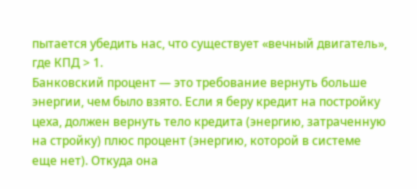пытается убедить нас, что существует «вечный двигатель», где КПД > 1.
Банковский процент — это требование вернуть больше энергии, чем было взято. Если я беру кредит на постройку цеха, должен вернуть тело кредита (энергию, затраченную на стройку) плюс процент (энергию, которой в системе еще нет). Откуда она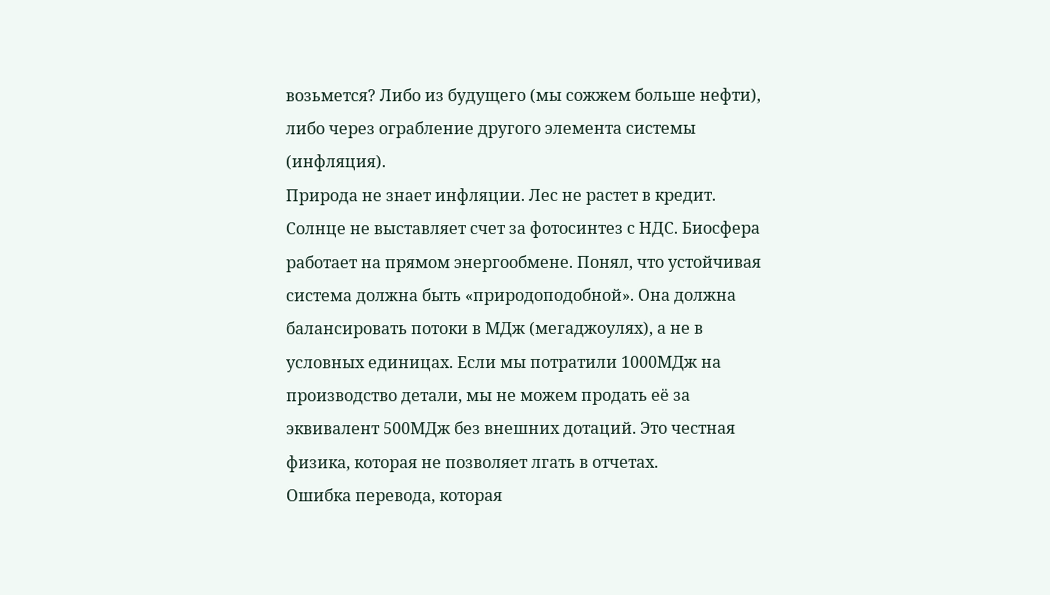возьмется? Либо из будущего (мы сожжем больше нефти), либо через ограбление другого элемента системы (инфляция).
Природа не знает инфляции. Лес не растет в кредит. Солнце не выставляет счет за фотосинтез с НДС. Биосфера работает на прямом энергообмене. Понял, что устойчивая система должна быть «природоподобной». Она должна балансировать потоки в МДж (мегаджоулях), а не в условных единицах. Если мы потратили 1000МДж на производство детали, мы не можем продать её за эквивалент 500МДж без внешних дотаций. Это честная физика, которая не позволяет лгать в отчетах.
Ошибка перевода, которая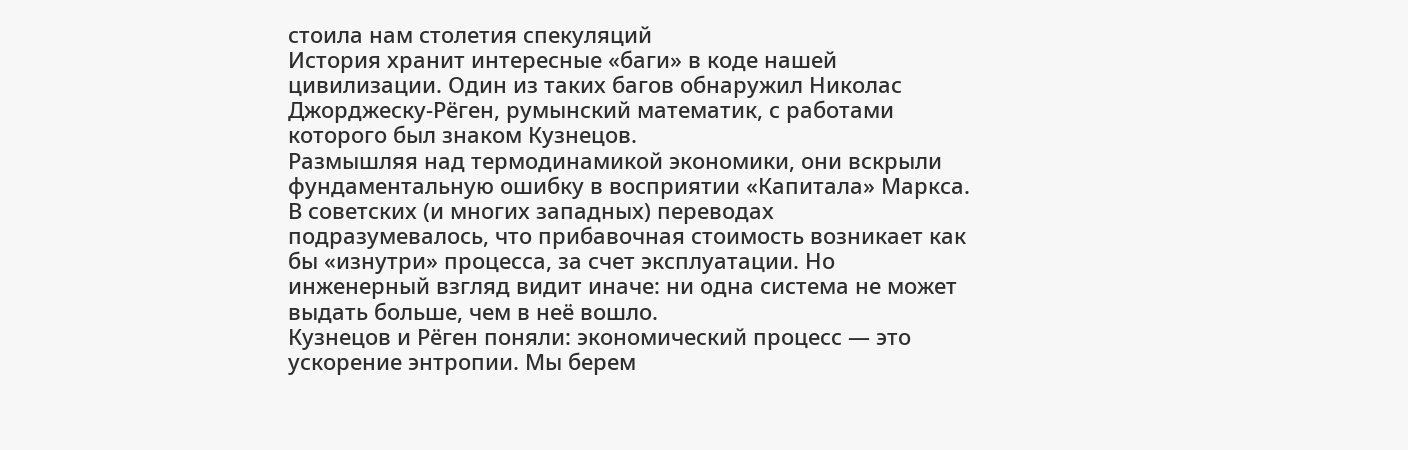стоила нам столетия спекуляций
История хранит интересные «баги» в коде нашей цивилизации. Один из таких багов обнаружил Николас Джорджеску-Рёген, румынский математик, с работами которого был знаком Кузнецов.
Размышляя над термодинамикой экономики, они вскрыли фундаментальную ошибку в восприятии «Капитала» Маркса. В советских (и многих западных) переводах подразумевалось, что прибавочная стоимость возникает как бы «изнутри» процесса, за счет эксплуатации. Но инженерный взгляд видит иначе: ни одна система не может выдать больше, чем в неё вошло.
Кузнецов и Рёген поняли: экономический процесс — это ускорение энтропии. Мы берем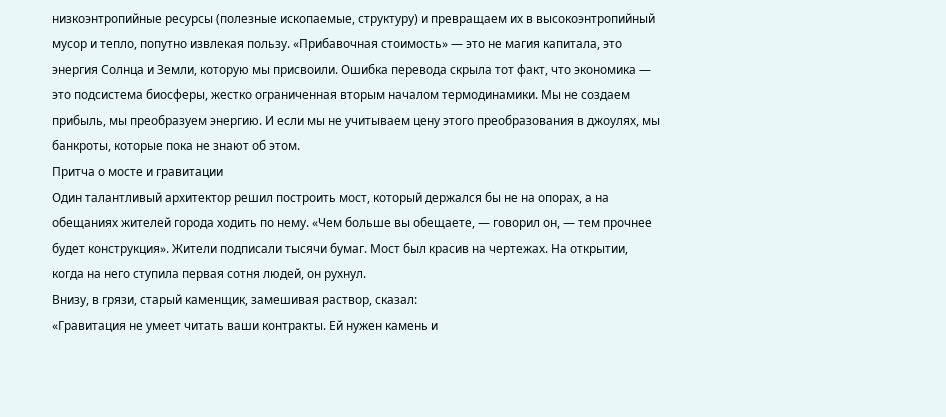низкоэнтропийные ресурсы (полезные ископаемые, структуру) и превращаем их в высокоэнтропийный мусор и тепло, попутно извлекая пользу. «Прибавочная стоимость» — это не магия капитала, это энергия Солнца и Земли, которую мы присвоили. Ошибка перевода скрыла тот факт, что экономика — это подсистема биосферы, жестко ограниченная вторым началом термодинамики. Мы не создаем прибыль, мы преобразуем энергию. И если мы не учитываем цену этого преобразования в джоулях, мы банкроты, которые пока не знают об этом.
Притча о мосте и гравитации
Один талантливый архитектор решил построить мост, который держался бы не на опорах, а на обещаниях жителей города ходить по нему. «Чем больше вы обещаете, — говорил он, — тем прочнее будет конструкция». Жители подписали тысячи бумаг. Мост был красив на чертежах. На открытии, когда на него ступила первая сотня людей, он рухнул.
Внизу, в грязи, старый каменщик, замешивая раствор, сказал:
«Гравитация не умеет читать ваши контракты. Ей нужен камень и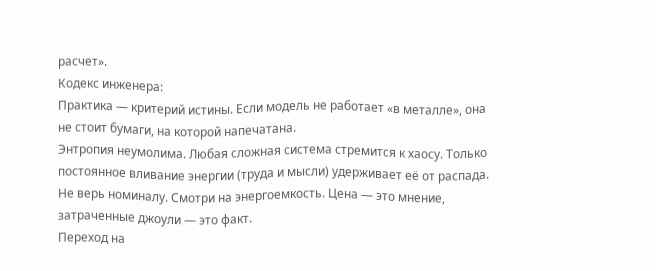расчет».
Кодекс инженера:
Практика — критерий истины. Если модель не работает «в металле», она не стоит бумаги, на которой напечатана.
Энтропия неумолима. Любая сложная система стремится к хаосу. Только постоянное вливание энергии (труда и мысли) удерживает её от распада.
Не верь номиналу. Смотри на энергоемкость. Цена — это мнение, затраченные джоули — это факт.
Переход на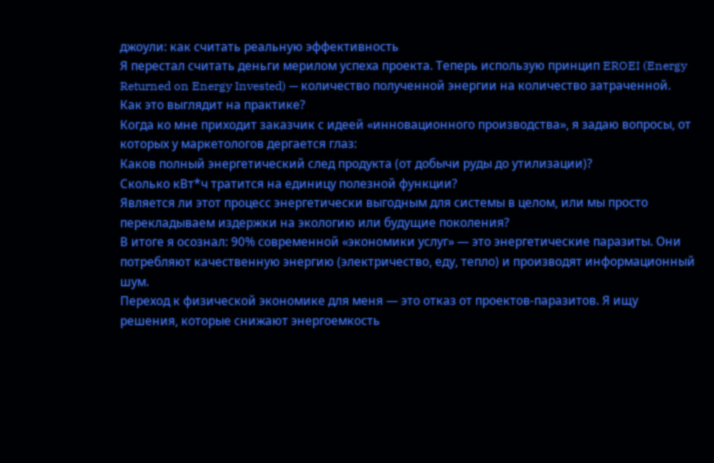джоули: как считать реальную эффективность
Я перестал считать деньги мерилом успеха проекта. Теперь использую принцип EROEI (Energy Returned on Energy Invested) — количество полученной энергии на количество затраченной.
Как это выглядит на практике?
Когда ко мне приходит заказчик с идеей «инновационного производства», я задаю вопросы, от которых у маркетологов дергается глаз:
Каков полный энергетический след продукта (от добычи руды до утилизации)?
Сколько кВт*ч тратится на единицу полезной функции?
Является ли этот процесс энергетически выгодным для системы в целом, или мы просто перекладываем издержки на экологию или будущие поколения?
В итоге я осознал: 90% современной «экономики услуг» — это энергетические паразиты. Они потребляют качественную энергию (электричество, еду, тепло) и производят информационный шум.
Переход к физической экономике для меня — это отказ от проектов-паразитов. Я ищу решения, которые снижают энергоемкость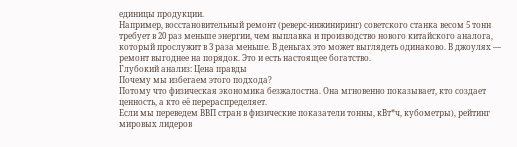единицы продукции.
Например, восстановительный ремонт (реверс-инжиниринг) советского станка весом 5 тонн требует в 20 раз меньше энергии, чем выплавка и производство нового китайского аналога, который прослужит в 3 раза меньше. В деньгах это может выглядеть одинаково. В джоулях — ремонт выгоднее на порядок. Это и есть настоящее богатство.
Глубокий анализ: Цена правды
Почему мы избегаем этого подхода?
Потому что физическая экономика безжалостна. Она мгновенно показывает, кто создает ценность, а кто её перераспределяет.
Если мы переведем ВВП стран в физические показатели тонны, кВт*ч, кубометры), рейтинг мировых лидеров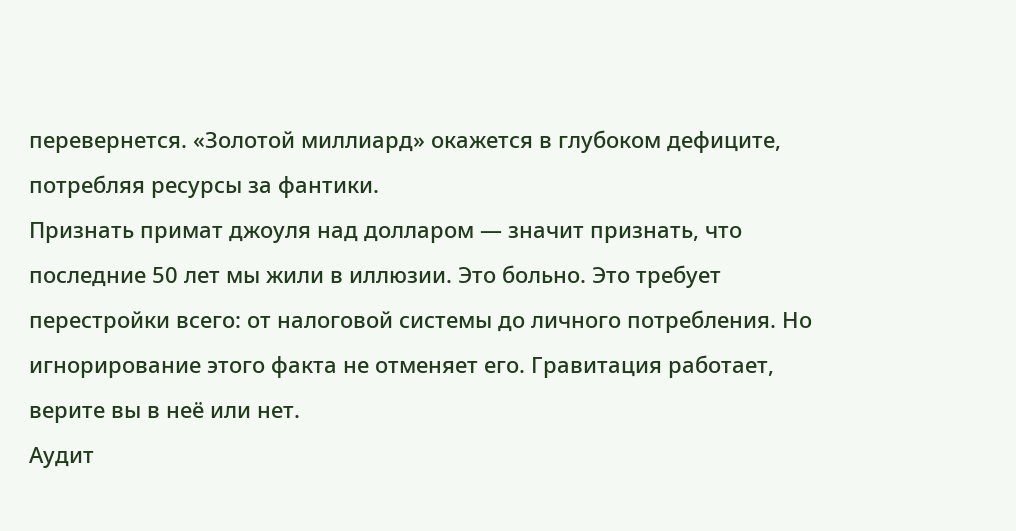перевернется. «Золотой миллиард» окажется в глубоком дефиците, потребляя ресурсы за фантики.
Признать примат джоуля над долларом — значит признать, что последние 50 лет мы жили в иллюзии. Это больно. Это требует перестройки всего: от налоговой системы до личного потребления. Но игнорирование этого факта не отменяет его. Гравитация работает, верите вы в неё или нет.
Аудит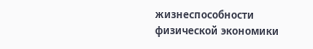жизнеспособности физической экономики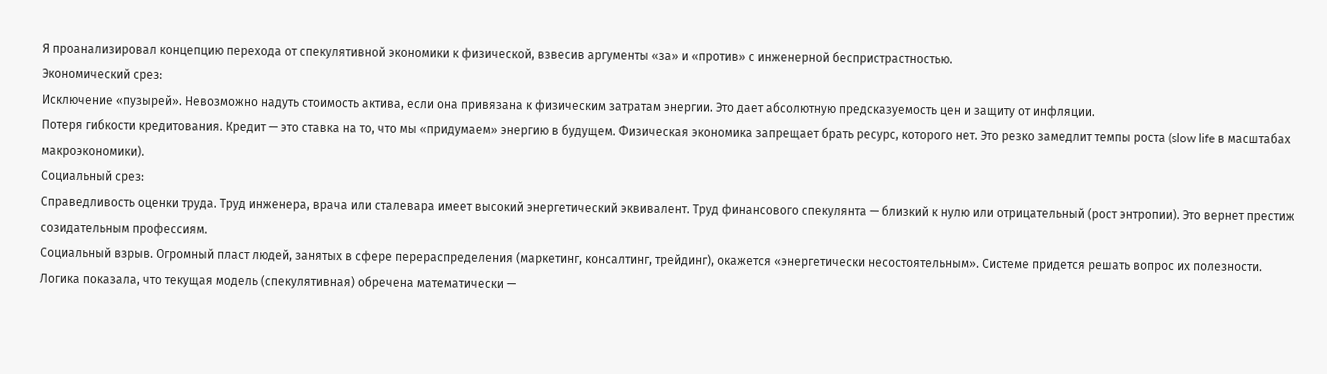Я проанализировал концепцию перехода от спекулятивной экономики к физической, взвесив аргументы «за» и «против» с инженерной беспристрастностью.
Экономический срез:
Исключение «пузырей». Невозможно надуть стоимость актива, если она привязана к физическим затратам энергии. Это дает абсолютную предсказуемость цен и защиту от инфляции.
Потеря гибкости кредитования. Кредит — это ставка на то, что мы «придумаем» энергию в будущем. Физическая экономика запрещает брать ресурс, которого нет. Это резко замедлит темпы роста (slow life в масштабах макроэкономики).
Социальный срез:
Справедливость оценки труда. Труд инженера, врача или сталевара имеет высокий энергетический эквивалент. Труд финансового спекулянта — близкий к нулю или отрицательный (рост энтропии). Это вернет престиж созидательным профессиям.
Социальный взрыв. Огромный пласт людей, занятых в сфере перераспределения (маркетинг, консалтинг, трейдинг), окажется «энергетически несостоятельным». Системе придется решать вопрос их полезности.
Логика показала, что текущая модель (спекулятивная) обречена математически —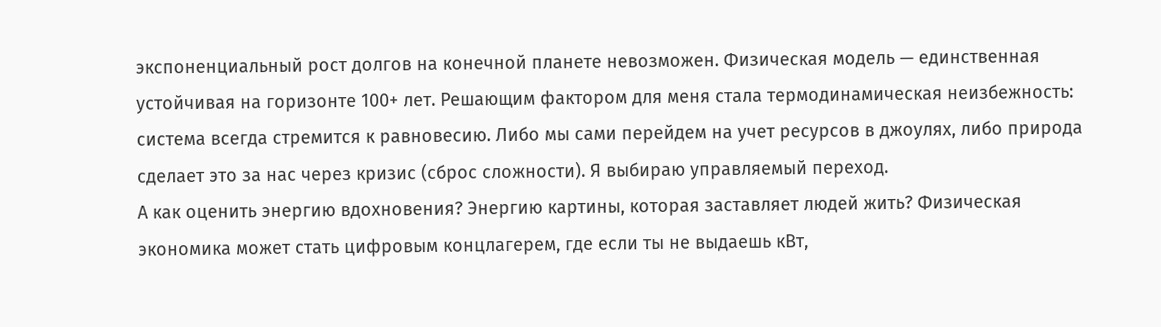экспоненциальный рост долгов на конечной планете невозможен. Физическая модель — единственная устойчивая на горизонте 100+ лет. Решающим фактором для меня стала термодинамическая неизбежность: система всегда стремится к равновесию. Либо мы сами перейдем на учет ресурсов в джоулях, либо природа сделает это за нас через кризис (сброс сложности). Я выбираю управляемый переход.
А как оценить энергию вдохновения? Энергию картины, которая заставляет людей жить? Физическая экономика может стать цифровым концлагерем, где если ты не выдаешь кВт,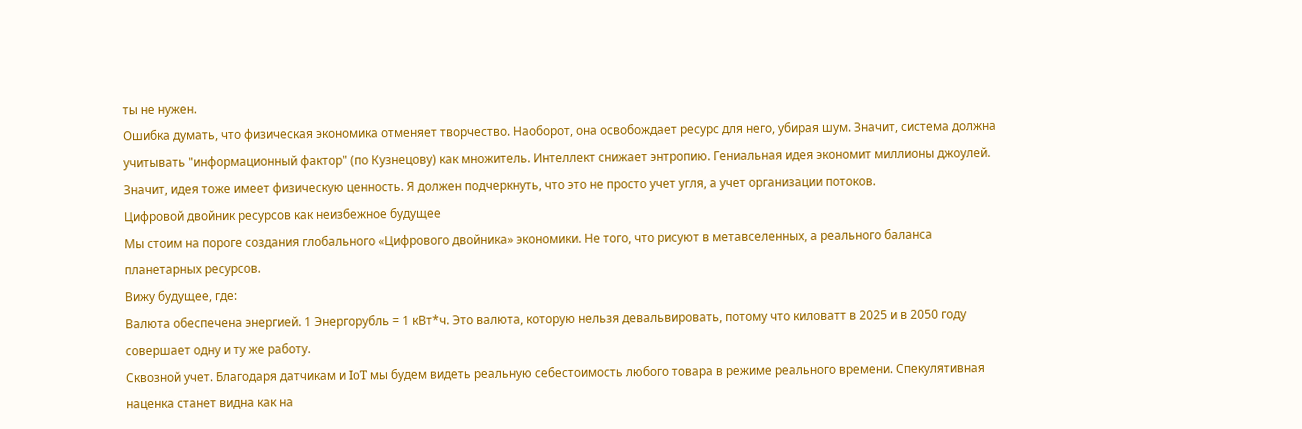ты не нужен.
Ошибка думать, что физическая экономика отменяет творчество. Наоборот, она освобождает ресурс для него, убирая шум. Значит, система должна учитывать "информационный фактор" (по Кузнецову) как множитель. Интеллект снижает энтропию. Гениальная идея экономит миллионы джоулей. Значит, идея тоже имеет физическую ценность. Я должен подчеркнуть, что это не просто учет угля, а учет организации потоков.
Цифровой двойник ресурсов как неизбежное будущее
Мы стоим на пороге создания глобального «Цифрового двойника» экономики. Не того, что рисуют в метавселенных, а реального баланса планетарных ресурсов.
Вижу будущее, где:
Валюта обеспечена энергией. 1 Энергорубль = 1 кВт*ч. Это валюта, которую нельзя девальвировать, потому что киловатт в 2025 и в 2050 году совершает одну и ту же работу.
Сквозной учет. Благодаря датчикам и IoT мы будем видеть реальную себестоимость любого товара в режиме реального времени. Спекулятивная наценка станет видна как на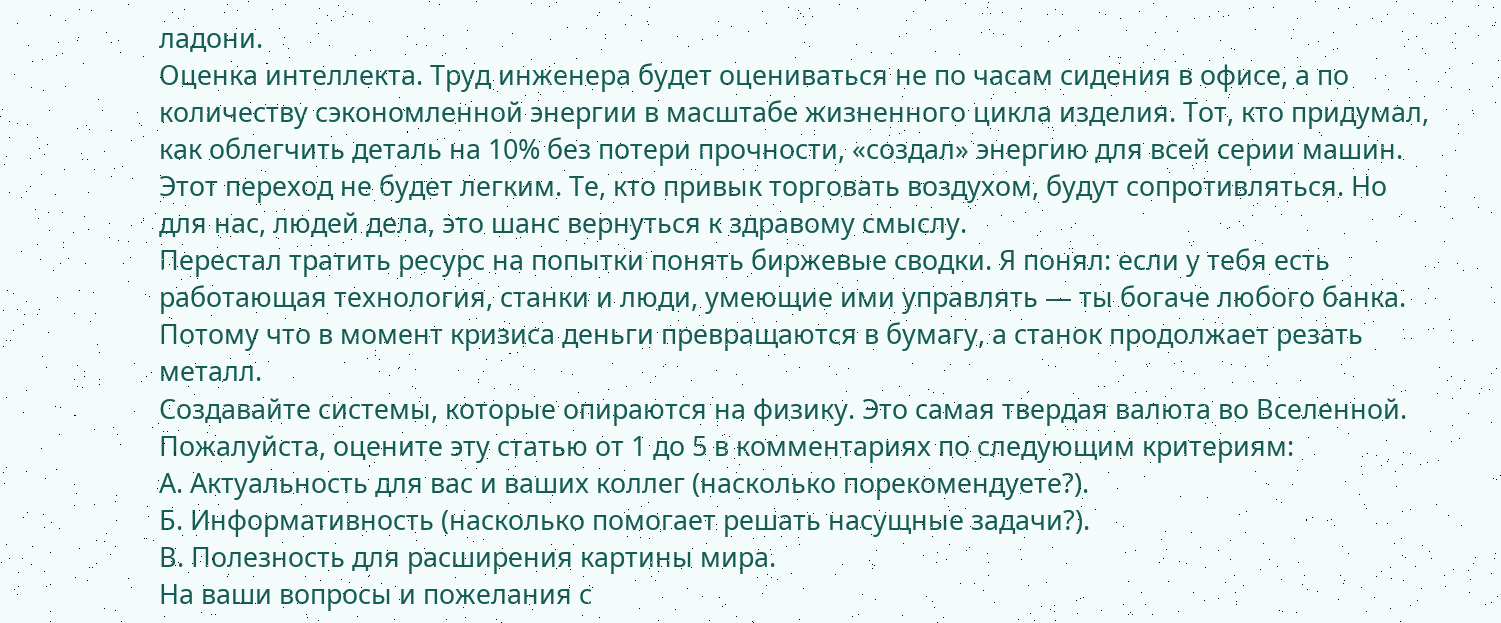ладони.
Оценка интеллекта. Труд инженера будет оцениваться не по часам сидения в офисе, а по количеству сэкономленной энергии в масштабе жизненного цикла изделия. Тот, кто придумал, как облегчить деталь на 10% без потери прочности, «создал» энергию для всей серии машин.
Этот переход не будет легким. Те, кто привык торговать воздухом, будут сопротивляться. Но для нас, людей дела, это шанс вернуться к здравому смыслу.
Перестал тратить ресурс на попытки понять биржевые сводки. Я понял: если у тебя есть работающая технология, станки и люди, умеющие ими управлять — ты богаче любого банка. Потому что в момент кризиса деньги превращаются в бумагу, а станок продолжает резать металл.
Создавайте системы, которые опираются на физику. Это самая твердая валюта во Вселенной.
Пожалуйста, оцените эту статью от 1 до 5 в комментариях по следующим критериям:
А. Актуальность для вас и ваших коллег (насколько порекомендуете?).
Б. Информативность (насколько помогает решать насущные задачи?).
В. Полезность для расширения картины мира.
На ваши вопросы и пожелания с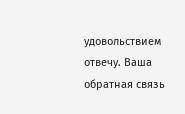удовольствием отвечу. Ваша обратная связь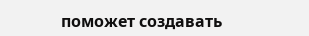поможет создавать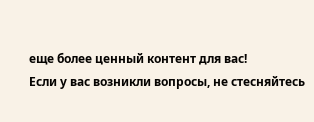еще более ценный контент для вас!
Если у вас возникли вопросы, не стесняйтесь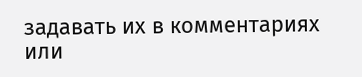задавать их в комментариях или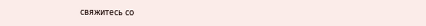свяжитесь со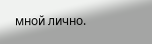мной лично.